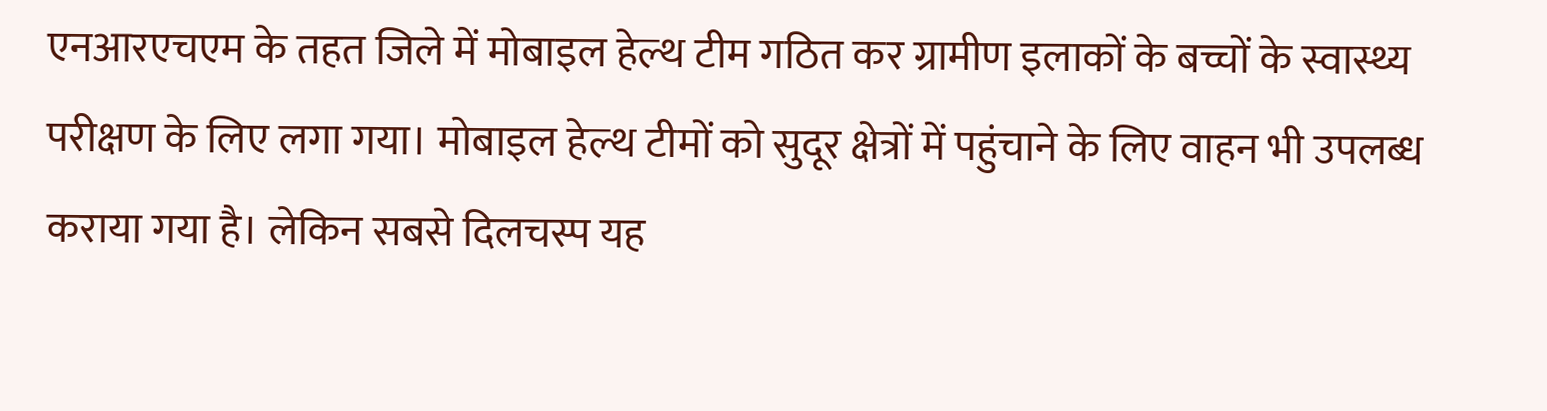एनआरएचएम के तहत जिले में मोबाइल हेल्थ टीम गठित कर ग्रामीण इलाकों के बच्चों के स्वास्थ्य परीक्षण के लिए लगा गया। मोबाइल हेल्थ टीमों को सुदूर क्षेत्रों में पहुंचाने के लिए वाहन भी उपलब्ध कराया गया है। लेकिन सबसे दिलचस्प यह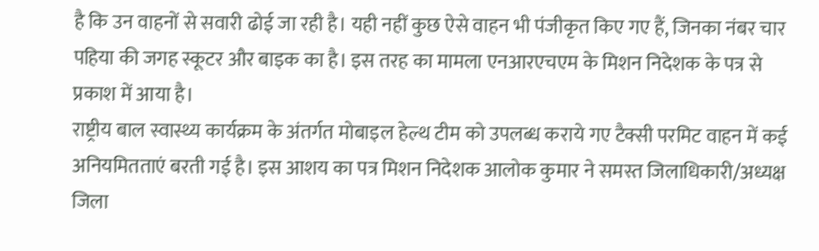है कि उन वाहनों से सवारी ढोई जा रही है। यही नहीं कुछ ऐसे वाहन भी पंजीकृत किए गए हैं, जिनका नंबर चार पहिया की जगह स्कूटर और बाइक का है। इस तरह का मामला एनआरएचएम के मिशन निदेशक के पत्र से प्रकाश में आया है।
राष्ट्रीय बाल स्वास्थ्य कार्यक्रम के अंतर्गत मोबाइल हेल्थ टीम को उपलब्ध कराये गए टैक्सी परमिट वाहन में कई अनियमितताएं बरती गई है। इस आशय का पत्र मिशन निदेशक आलोक कुमार ने समस्त जिलाधिकारी/अध्यक्ष जिला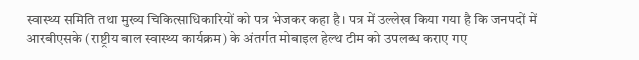स्वास्थ्य समिति तथा मुख्य चिकित्साधिकारियों को पत्र भेजकर कहा है। पत्र में उल्लेख किया गया है कि जनपदों में आरबीएसके (राष्ट्रीय बाल स्वास्थ्य कार्यक्रम) के अंतर्गत मोबाइल हेल्थ टीम को उपलब्ध कराए गए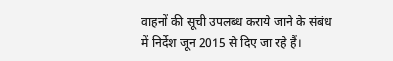वाहनों की सूची उपलब्ध कराये जाने के संबंध में निर्देश जून 2015 से दिए जा रहे हैं।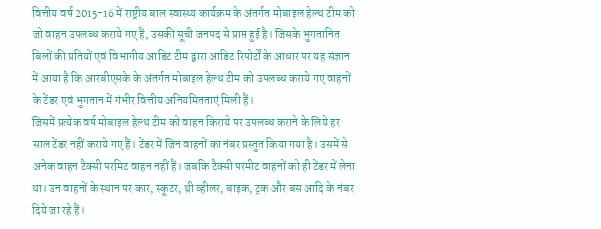वित्तीय वर्ष 2015-16 में राष्ट्रीय बाल स्वास्थ्य कार्यक्रम के अंतर्गत मोबाइल हेल्थ टीम को जो वाहन उपलब्ध कराये गए हैं, उसकी सूची जनपद से प्राप्त हुई है। जिसके भुगतानित बिलों की प्रतियों एवं विभागीय आडिट टीम द्वारा आडिट रिपोर्टों के आधार पर यह संज्ञान में आया है कि आरबीएसके के अंतर्गत मोबाइल हेल्थ टीम को उपलब्ध कराये गए वाहनों के टेंडर एवं भुगतान में गंभीर वित्तीय अनियमितताएं मिली हैं।
जिसमें प्रत्येक वर्ष मोबाइल हेल्थ टीम को वाहन किराये पर उपलब्ध कराने के लिये हर साल टेंडर नहीं कराये गए हैं। टेंडर में जिन वाहनों का नंबर प्रस्तुत किया गया है। उसमें से अनेक वाहन टैक्सी परमिट वाहन नहीं हैं। जबकि टैक्सी परमीट वाहनों को ही टेंडर में लेना था। उन वाहनों के स्थान पर कार, स्कूटर, थ्री व्हीलर, बाइक, ट्रक और बस आदि के नंबर दिये जा रहे हैं।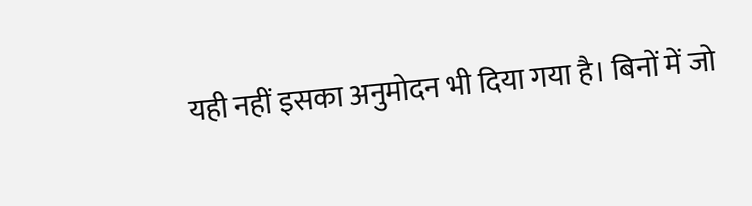यही नहीं इसका अनुमोदन भी दिया गया है। बिनों में जो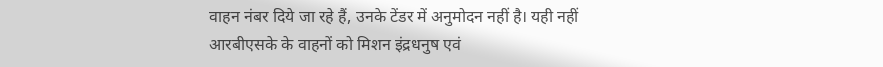वाहन नंबर दिये जा रहे हैं, उनके टेंडर में अनुमोदन नहीं है। यही नहीं आरबीएसके के वाहनों को मिशन इंद्रधनुष एवं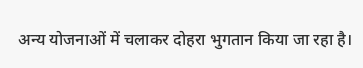अन्य योजनाओं में चलाकर दोहरा भुगतान किया जा रहा है।